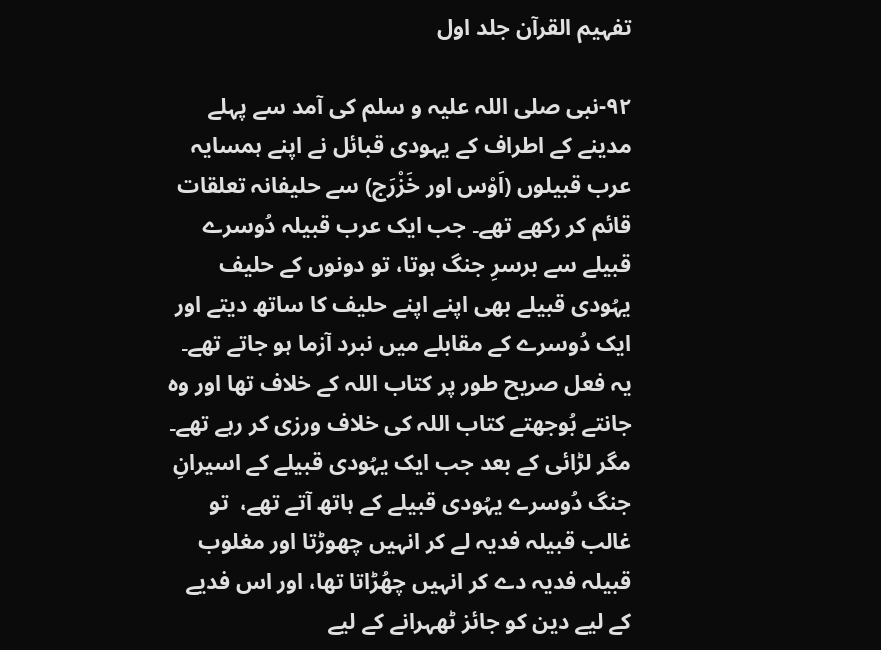تفہیم القرآن جلد اول

۹۲-نبی صلی اللہ علیہ و سلم کی آمد سے پہلے مدینے کے اطراف کے یہودی قبائل نے اپنے ہمسایہ عرب قبیلوں (اَوْس اور خَزْرَج) سے حلیفانہ تعلقات قائم کر رکھے تھے۔ جب ایک عرب قبیلہ دُوسرے قبیلے سے برسرِ جنگ ہوتا، تو دونوں کے حلیف یہُودی قبیلے بھی اپنے اپنے حلیف کا ساتھ دیتے اور ایک دُوسرے کے مقابلے میں نبرد آزما ہو جاتے تھے۔ یہ فعل صریح طور پر کتاب اللہ کے خلاف تھا اور وہ جانتے بُوجھتے کتاب اللہ کی خلاف ورزی کر رہے تھے۔ مگر لڑائی کے بعد جب ایک یہُودی قبیلے کے اسیرانِ جنگ دُوسرے یہُودی قبیلے کے ہاتھ آتے تھے،  تو غالب قبیلہ فدیہ لے کر انہیں چھوڑتا اور مغلوب قبیلہ فدیہ دے کر انہیں چھُڑاتا تھا، اور اس فدیے کے لیے دین کو جائز ٹھہرانے کے لیے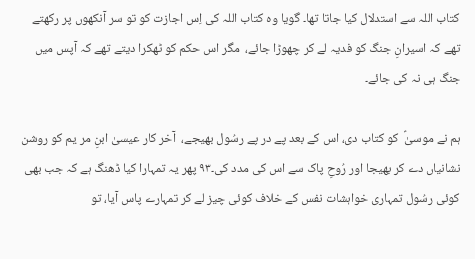کتاب اللہ سے استدلال کیا جاتا تھا۔ گویا وہ کتاب اللہ کی اِس اجازت کو تو سر آنکھوں پر رکھتے تھے کہ اسیرانِ جنگ کو فدیہ لے کر چھوڑا جائے،  مگر اس حکم کو ٹھکرا دیتے تھے کہ آپس میں جنگ ہی نہ کی جائے۔

ہم نے موسیٰؑ  کو کتاب دی، اس کے بعد پے در پے رسُول بھیجے،  آخر کار عیسیٰ ابنِ مر یم کو روشن نشانیاں دے کر بھیجا اور رُوحِ پاک سے اس کی مدد کی۔۹۳ پھر یہ تمہارا کیا ڈھنگ ہے کہ جب بھی کوئی رسُول تمہاری خواہشات نفس کے خلاف کوئی چیز لے کر تمہارے پاس آیا، تو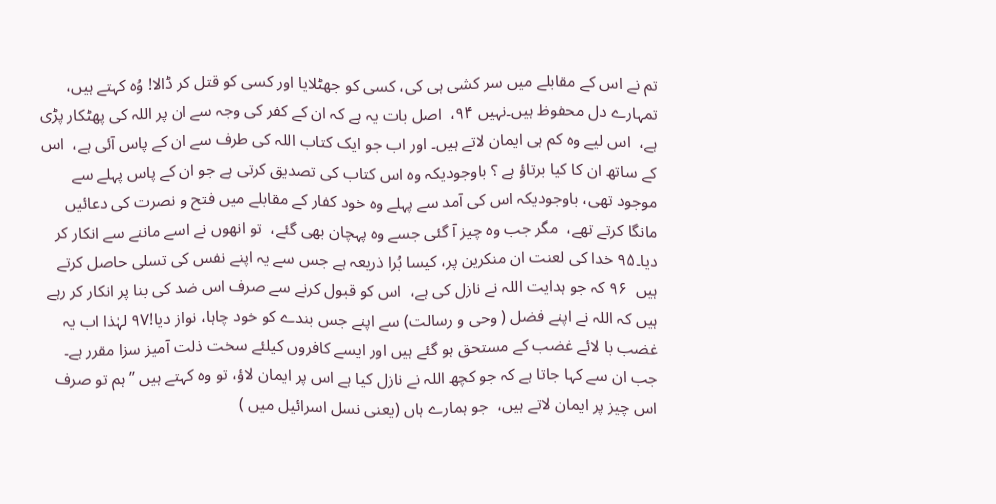تم نے اس کے مقابلے میں سر کشی ہی کی، کسی کو جھٹلایا اور کسی کو قتل کر ڈالا! وُہ کہتے ہیں، تمہارے دل محفوظ ہیں۔نہیں ۹۴،  اصل بات یہ ہے کہ ان کے کفر کی وجہ سے ان پر اللہ کی پھٹکار پڑی ہے،  اس لیے وہ کم ہی ایمان لاتے ہیں۔ اور اب جو ایک کتاب اللہ کی طرف سے ان کے پاس آئی ہے،  اس کے ساتھ ان کا کیا برتاؤ ہے ؟ باوجودیکہ وہ اس کتاب کی تصدیق کرتی ہے جو ان کے پاس پہلے سے موجود تھی، باوجودیکہ اس کی آمد سے پہلے وہ خود کفار کے مقابلے میں فتح و نصرت کی دعائیں مانگا کرتے تھے،  مگر جب وہ چیز آ گئی جسے وہ پہچان بھی گئے،  تو انھوں نے اسے ماننے سے انکار کر دیا۔۹۵ خدا کی لعنت ان منکرین پر، کیسا بُرا ذریعہ ہے جس سے یہ اپنے نفس کی تسلی حاصل کرتے ہیں  ۹۶ کہ جو ہدایت اللہ نے نازل کی ہے،  اس کو قبول کرنے سے صرف اس ضد کی بنا پر انکار کر رہے ہیں کہ اللہ نے اپنے فضل ( وحی و رسالت) سے اپنے جس بندے کو خود چاہا، نواز دیا!۹۷ لہٰذا اب یہ غضب با لائے غضب کے مستحق ہو گئے ہیں اور ایسے کافروں کیلئے سخت ذلت آمیز سزا مقرر ہے۔ جب ان سے کہا جاتا ہے کہ جو کچھ اللہ نے نازل کیا ہے اس پر ایمان لاؤ، تو وہ کہتے ہیں ’’ہم تو صرف اس چیز پر ایمان لاتے ہیں،  جو ہمارے ہاں (یعنی نسل اسرائیل میں )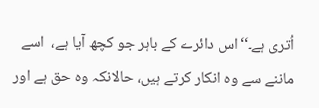اُتری ہے۔‘‘اس دائرے کے باہر جو کچھ آیا ہے،  اسے ماننے سے وہ انکار کرتے ہیں، حالانکہ وہ حق ہے اور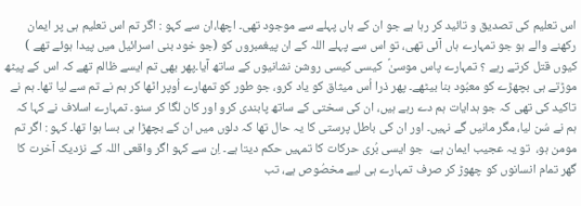اس تعلیم کی تصدیق و تائید کر رہا ہے جو ان کے ہاں پہلے سے موجود تھی۔ اچھا،ان سے کہو : اگر تم اس تعلیم ہی پر ایمان رکھنے والے ہو جو تمہارے ہاں آئی تھی، تو اس سے پہلے اللہ کے ان پیغمبروں کو (جو خود بنی اسرائیل میں پیدا ہوئے تھے ) کیوں قتل کرتے رہے ؟ تمہارے پاس موسیٰؑ  کیسی کیسی روشن نشانیوں کے ساتھ آیا۔پھر بھی تم ایسے ظالم تھے کہ اس کے پیٹھ موڑتے ہی بچھڑے کو معبُود بنا بیٹھے۔ پھر ذرا اُس میثاق کو یاد کرو، جو طور کو تمھارے اُوپر اٹھا کر ہم نے تم سے لیا تھا۔ ہم نے تاکید کی تھی کہ جو ہدایات ہم دے رہے ہیں، ان کی سختی کے ساتھ پابندی کرو اور کان لگا کر سنو۔ تمہارے اسلاف نے کہا کہ ہم نے سُن لیا، مگر مانیں گے نہیں۔ اور ان کی باطل پرستی کا یہ حال تھا کہ دلوں میں ان کے بچھڑا ہی بسا ہوا تھا۔ کہو : اگر تم مومن ہو،  تو یہ عجیب ایمان ہے،  جو ایسی بُری حرکات کا تمہیں حکم دیتا ہے۔ اِن سے کہو اگر واقعی اللہ کے نزدیک آخرت کا گھر تمام انسانوں کو چھوڑ کر صرف تمہارے ہی لیے مخصُوص ہے، تب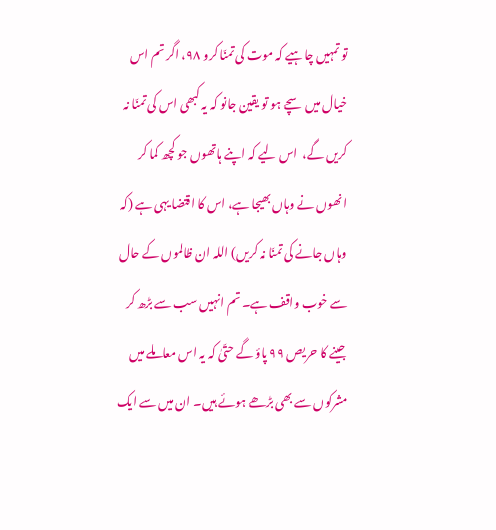تو تمہیں چاہیے کہ موت کی تمنّا کرو ۹۸، اگر تم اس خیال میں سچے ہو تو یقین جانو کہ یہ کبھی اس کی تمنّا نہ کریں گے،  اس لیے کہ اپنے ہاتھوں جو کچھ کما کر انھوں نے وہاں بھیجا ہے، اس کا اقتضا یہی ہے (کہ وہاں جانے کی تمنّا نہ کریں) اللہ ان ظالموں کے حال سے خوب واقف ہے۔ تم انہیں سب سے بڑھ کر جینے کا حریص ۹۹ پاؤ گے حتّیٰ کہ یہ اس معاملے میں مشرکوں سے بھی بڑھے ہوئے ہیں۔ ان میں سے ایک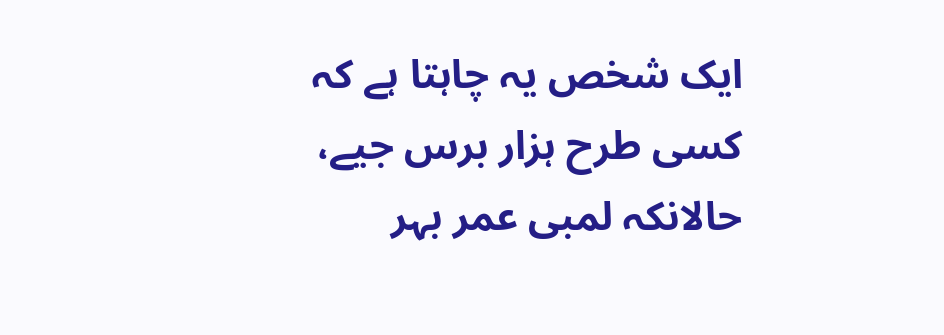ایک شخص یہ چاہتا ہے کہ کسی طرح ہزار برس جیے،  حالانکہ لمبی عمر بہر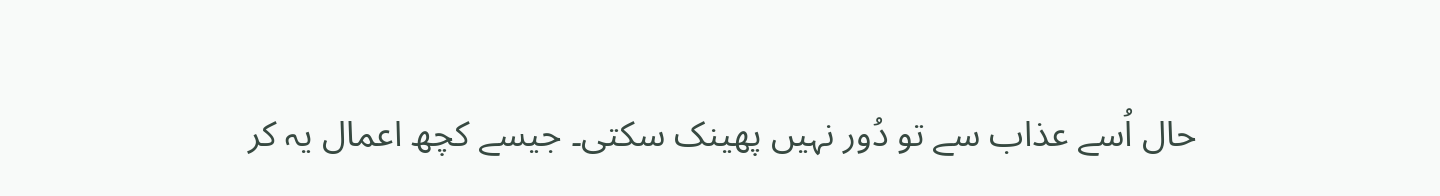حال اُسے عذاب سے تو دُور نہیں پھینک سکتی۔ جیسے کچھ اعمال یہ کر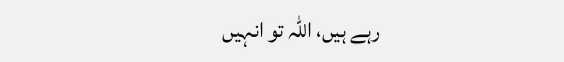رہے ہیں، اللہ تو انہیں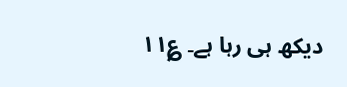دیکھ ہی رہا ہے۔ ؏١١